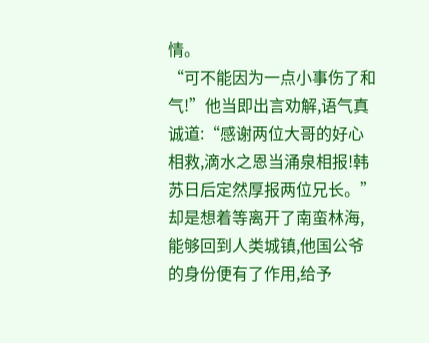情。
“可不能因为一点小事伤了和气!”他当即出言劝解,语气真诚道:“感谢两位大哥的好心相救,滴水之恩当涌泉相报!韩苏日后定然厚报两位兄长。”
却是想着等离开了南蛮林海,能够回到人类城镇,他国公爷的身份便有了作用,给予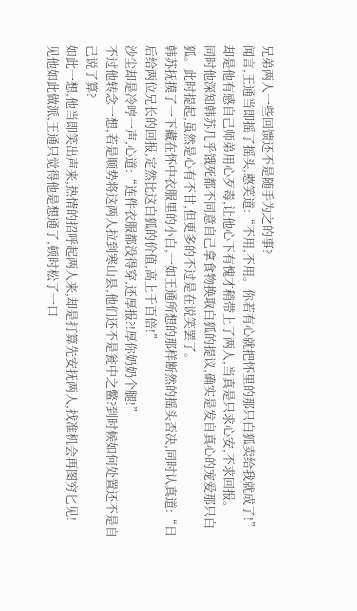兄弟两人一些回馈还不是随手为之的事?
闻言,王通当即摇了摇头,憨笑道:“不用,不用。你若有心就把怀里的那只白狐卖给我就成了!”
却是他有感自己师弟用心歹毒,让他心下有愧才稍带上了两人,当真是只求心安,不求回报。
同时他深知韩苏几乎饿死都不同意自己拿食物换取白狐的提议,确实是发自真心的宠爱那只白狐。此时提起,虽然是心有不甘,但更多的不过是在说笑罢了。
韩苏抚摸了一下藏在怀中衣服里的小白,一如王通所想的那样断然的摇头否决,同时认真道:“日后给两位兄长的回报,定然比这白狐的价值,高上千百倍!”
沙尘却是冷哼一声,心道:“连件衣服都没得穿,还厚报?!厚你奶奶个腿!”
不过他转念一想,若是顺势将这两人拉到寒山县,他们还不是瓮中之鳖?到时候如何处置还不是自己说了算?
如此一想,他当即笑出声来,热情的招呼起两人来,却是打算先安抚两人,找准机会再图穷匕见!
见他如此做派,王通只觉得他是想通了,顿时松了一口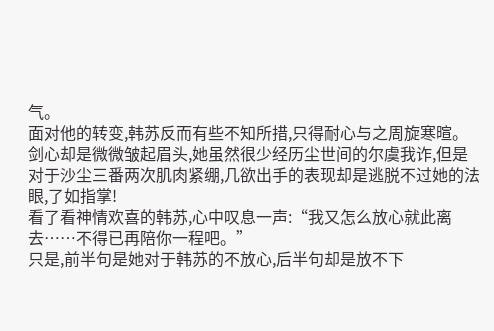气。
面对他的转变,韩苏反而有些不知所措,只得耐心与之周旋寒暄。
剑心却是微微皱起眉头,她虽然很少经历尘世间的尔虞我诈,但是对于沙尘三番两次肌肉紧绷,几欲出手的表现却是逃脱不过她的法眼,了如指掌!
看了看神情欢喜的韩苏,心中叹息一声:“我又怎么放心就此离去……不得已再陪你一程吧。”
只是,前半句是她对于韩苏的不放心,后半句却是放不下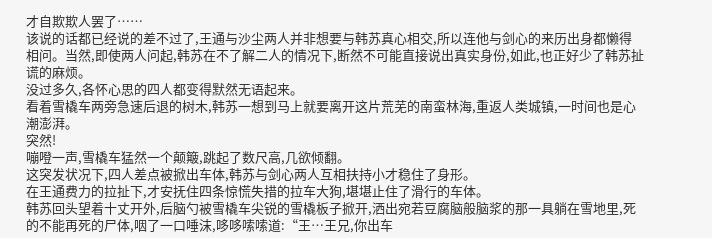才自欺欺人罢了……
该说的话都已经说的差不过了,王通与沙尘两人并非想要与韩苏真心相交,所以连他与剑心的来历出身都懒得相问。当然,即使两人问起,韩苏在不了解二人的情况下,断然不可能直接说出真实身份,如此,也正好少了韩苏扯谎的麻烦。
没过多久,各怀心思的四人都变得默然无语起来。
看着雪橇车两旁急速后退的树木,韩苏一想到马上就要离开这片荒芜的南蛮林海,重返人类城镇,一时间也是心潮澎湃。
突然!
嘣噔一声,雪橇车猛然一个颠簸,跳起了数尺高,几欲倾翻。
这突发状况下,四人差点被掀出车体,韩苏与剑心两人互相扶持小才稳住了身形。
在王通费力的拉扯下,才安抚住四条惊慌失措的拉车大狗,堪堪止住了滑行的车体。
韩苏回头望着十丈开外,后脑勺被雪橇车尖锐的雪橇板子掀开,洒出宛若豆腐脑般脑浆的那一具躺在雪地里,死的不能再死的尸体,咽了一口唾沫,哆哆嗦嗦道:“王…王兄,你出车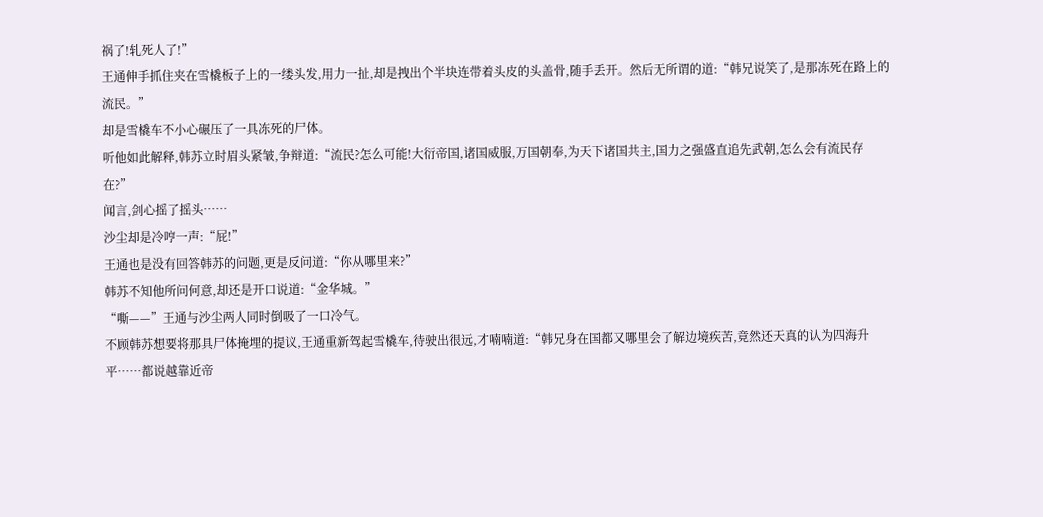祸了!轧死人了!”
王通伸手抓住夹在雪橇板子上的一缕头发,用力一扯,却是拽出个半块连带着头皮的头盖骨,随手丢开。然后无所谓的道:“韩兄说笑了,是那冻死在路上的流民。”
却是雪橇车不小心碾压了一具冻死的尸体。
听他如此解释,韩苏立时眉头紧皱,争辩道:“流民?怎么可能!大衍帝国,诸国威服,万国朝奉,为天下诸国共主,国力之强盛直追先武朝,怎么会有流民存在?”
闻言,剑心摇了摇头……
沙尘却是冷哼一声:“屁!”
王通也是没有回答韩苏的问题,更是反问道:“你从哪里来?”
韩苏不知他所问何意,却还是开口说道:“金华城。”
“嘶——”王通与沙尘两人同时倒吸了一口冷气。
不顾韩苏想要将那具尸体掩埋的提议,王通重新驾起雪橇车,待驶出很远,才喃喃道:“韩兄身在国都又哪里会了解边境疾苦,竟然还天真的认为四海升平……都说越靠近帝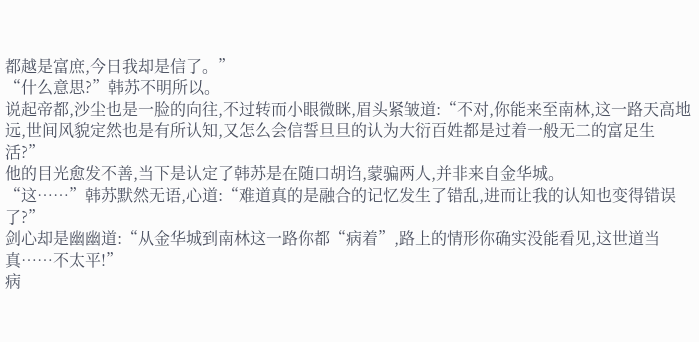都越是富庶,今日我却是信了。”
“什么意思?”韩苏不明所以。
说起帝都,沙尘也是一脸的向往,不过转而小眼微眯,眉头紧皱道:“不对,你能来至南林,这一路天高地远,世间风貌定然也是有所认知,又怎么会信誓旦旦的认为大衍百姓都是过着一般无二的富足生活?”
他的目光愈发不善,当下是认定了韩苏是在随口胡诌,蒙骗两人,并非来自金华城。
“这……”韩苏默然无语,心道:“难道真的是融合的记忆发生了错乱,进而让我的认知也变得错误了?”
剑心却是幽幽道:“从金华城到南林这一路你都“病着”,路上的情形你确实没能看见,这世道当真……不太平!”
病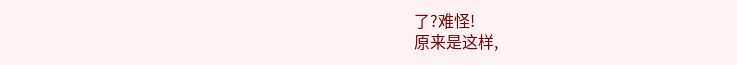了?难怪!
原来是这样,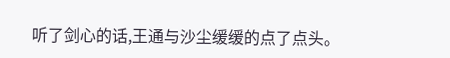听了剑心的话,王通与沙尘缓缓的点了点头。